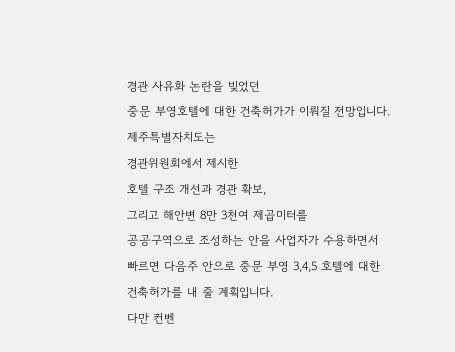경관 사유화 논란을 빚었던
중문 부영호텔에 대한 건축허가가 이뤄질 전망입니다.
제주특별자치도는
경관위원회에서 제시한
호텔 구조 개선과 경관 확보,
그리고 해안변 8만 3천여 제곱미터를
공공구역으로 조성하는 안을 사업자가 수용하면서
빠르면 다음주 안으로 중문 부영 3,4,5 호텔에 대한
건축허가를 내 줄 계획입니다.
다만 컨벤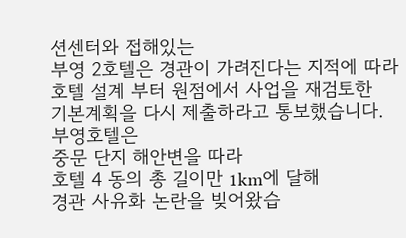션센터와 접해있는
부영 2호텔은 경관이 가려진다는 지적에 따라
호텔 설계 부터 원점에서 사업을 재검토한
기본계획을 다시 제출하라고 통보했습니다.
부영호텔은
중문 단지 해안변을 따라
호텔 4 동의 총 길이만 1km에 달해
경관 사유화 논란을 빚어왔습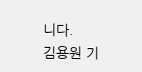니다.
김용원 기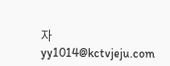자
yy1014@kctvjeju.com